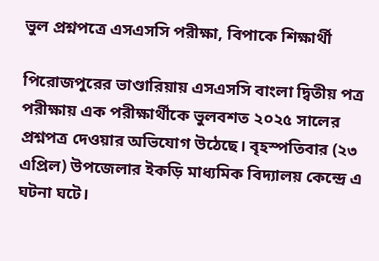ভুল প্রশ্নপত্রে এসএসসি পরীক্ষা, বিপাকে শিক্ষার্থী

পিরোজপুরের ভাণ্ডারিয়ায় এসএসসি বাংলা দ্বিতীয় পত্র পরীক্ষায় এক পরীক্ষার্থীকে ভুলবশত ২০২৫ সালের প্রশ্নপত্র দেওয়ার অভিযোগ উঠেছে। বৃহস্পতিবার (২৩ এপ্রিল) উপজেলার ইকড়ি মাধ্যমিক বিদ্যালয় কেন্দ্রে এ ঘটনা ঘটে।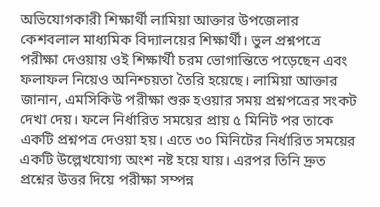অভিযোগকারী শিক্ষার্থী লামিয়া আক্তার উপজেলার কেশবলাল মাধ্যমিক বিদ্যালয়ের শিক্ষার্থী। ভুল প্রশ্নপত্রে পরীক্ষা দেওয়ায় ওই শিক্ষার্থী চরম ভোগান্তিতে পড়েছেন এবং ফলাফল নিয়েও অনিশ্চয়তা তৈরি হয়েছে। লামিয়া আক্তার জানান, এমসিকিউ পরীক্ষা শুরু হওয়ার সময় প্রশ্নপত্রের সংকট দেখা দেয়। ফলে নির্ধারিত সময়ের প্রায় ৫ মিনিট পর তাকে একটি প্রশ্নপত্র দেওয়া হয়। এতে ৩০ মিনিটের নির্ধারিত সময়ের একটি উল্লেখযোগ্য অংশ নষ্ট হয়ে যায়। এরপর তিনি দ্রুত প্রশ্নের উত্তর দিয়ে পরীক্ষা সম্পন্ন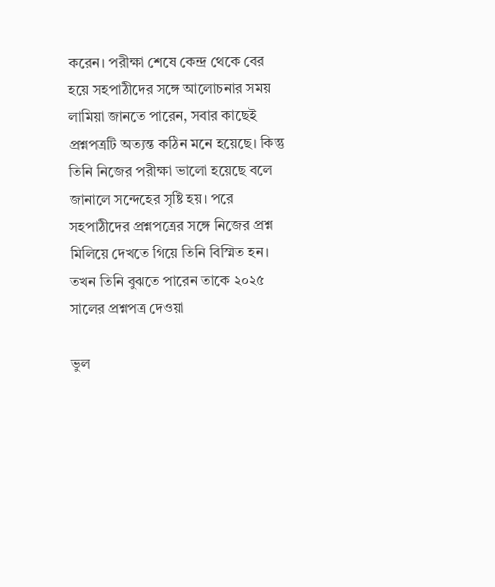করেন। পরীক্ষা শেষে কেন্দ্র থেকে বের হয়ে সহপাঠীদের সঙ্গে আলোচনার সময় লামিয়া জানতে পারেন, সবার কাছেই প্রশ্নপত্রটি অত্যন্ত কঠিন মনে হয়েছে। কিন্তু তিনি নিজের পরীক্ষা ভালো হয়েছে বলে জানালে সন্দেহের সৃষ্টি হয়। পরে সহপাঠীদের প্রশ্নপত্রের সঙ্গে নিজের প্রশ্ন মিলিয়ে দেখতে গিয়ে তিনি বিস্মিত হন। তখন তিনি বুঝতে পারেন তাকে ২০২৫ সালের প্রশ্নপত্র দেওয়া

ভুল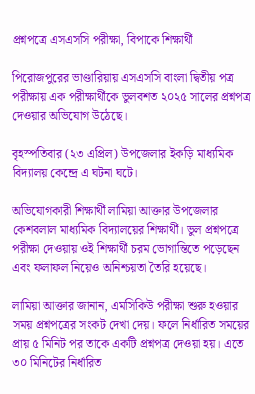প্রশ্নপত্রে এসএসসি পরীক্ষা, বিপাকে শিক্ষার্থী

পিরোজপুরের ভাণ্ডারিয়ায় এসএসসি বাংলা দ্বিতীয় পত্র পরীক্ষায় এক পরীক্ষার্থীকে ভুলবশত ২০২৫ সালের প্রশ্নপত্র দেওয়ার অভিযোগ উঠেছে।

বৃহস্পতিবার (২৩ এপ্রিল) উপজেলার ইকড়ি মাধ্যমিক বিদ্যালয় কেন্দ্রে এ ঘটনা ঘটে।

অভিযোগকারী শিক্ষার্থী লামিয়া আক্তার উপজেলার কেশবলাল মাধ্যমিক বিদ্যালয়ের শিক্ষার্থী। ভুল প্রশ্নপত্রে পরীক্ষা দেওয়ায় ওই শিক্ষার্থী চরম ভোগান্তিতে পড়েছেন এবং ফলাফল নিয়েও অনিশ্চয়তা তৈরি হয়েছে।

লামিয়া আক্তার জানান, এমসিকিউ পরীক্ষা শুরু হওয়ার সময় প্রশ্নপত্রের সংকট দেখা দেয়। ফলে নির্ধারিত সময়ের প্রায় ৫ মিনিট পর তাকে একটি প্রশ্নপত্র দেওয়া হয়। এতে ৩০ মিনিটের নির্ধারিত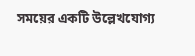সময়ের একটি উল্লেখযোগ্য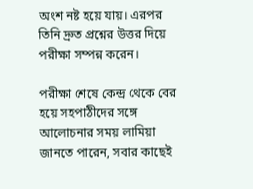অংশ নষ্ট হয়ে যায়। এরপর তিনি দ্রুত প্রশ্নের উত্তর দিয়ে পরীক্ষা সম্পন্ন করেন।

পরীক্ষা শেষে কেন্দ্র থেকে বের হয়ে সহপাঠীদের সঙ্গে আলোচনার সময় লামিয়া জানতে পারেন, সবার কাছেই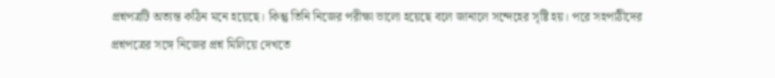প্রশ্নপত্রটি অত্যন্ত কঠিন মনে হয়েছে। কিন্তু তিনি নিজের পরীক্ষা ভালো হয়েছে বলে জানালে সন্দেহের সৃষ্টি হয়। পরে সহপাঠীদের প্রশ্নপত্রের সঙ্গে নিজের প্রশ্ন মিলিয়ে দেখতে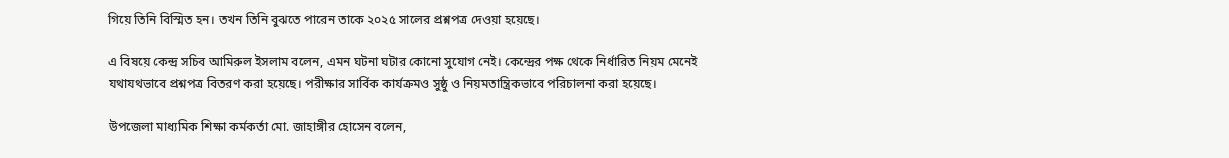গিয়ে তিনি বিস্মিত হন। তখন তিনি বুঝতে পারেন তাকে ২০২৫ সালের প্রশ্নপত্র দেওয়া হয়েছে।

এ বিষয়ে কেন্দ্র সচিব আমিরুল ইসলাম বলেন, এমন ঘটনা ঘটার কোনো সুযোগ নেই। কেন্দ্রের পক্ষ থেকে নির্ধারিত নিয়ম মেনেই যথাযথভাবে প্রশ্নপত্র বিতরণ করা হয়েছে। পরীক্ষার সার্বিক কার্যক্রমও সুষ্ঠু ও নিয়মতান্ত্রিকভাবে পরিচালনা করা হয়েছে।

উপজেলা মাধ্যমিক শিক্ষা কর্মকর্তা মো. জাহাঙ্গীর হোসেন বলেন,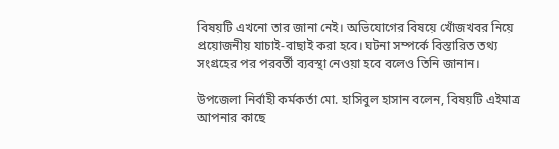বিষয়টি এখনো তার জানা নেই। অভিযোগের বিষয়ে খোঁজখবর নিয়ে প্রয়োজনীয় যাচাই-বাছাই করা হবে। ঘটনা সম্পর্কে বিস্তারিত তথ্য সংগ্রহের পর পরবর্তী ব্যবস্থা নেওয়া হবে বলেও তিনি জানান।

উপজেলা নির্বাহী কর্মকর্তা মো. হাসিবুল হাসান বলেন, বিষয়টি এইমাত্র আপনার কাছে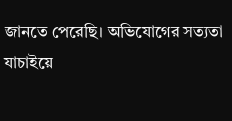জানতে পেরেছি। অভিযোগের সত্যতা যাচাইয়ে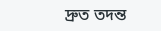দ্রুত তদন্ত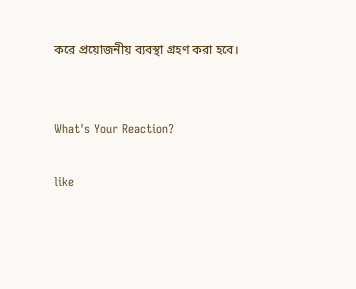করে প্রয়োজনীয় ব্যবস্থা গ্রহণ করা হবে।


What's Your Reaction?

like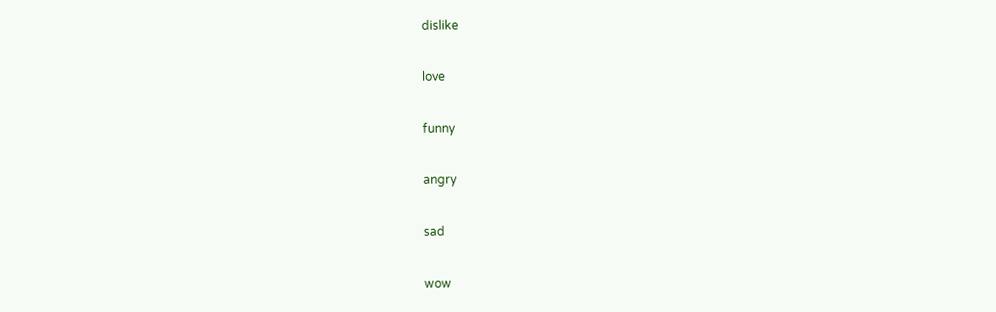dislike

love

funny

angry

sad

wow